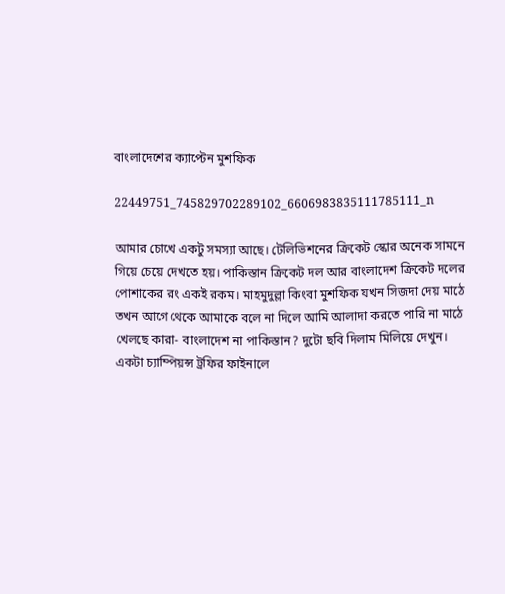বাংলাদেশের ক্যাপ্টেন মুশফিক

22449751_745829702289102_6606983835111785111_n

আমার চোখে একটু সমস্যা আছে। টেলিভিশনের ক্রিকেট স্কোর অনেক সামনে গিয়ে চেয়ে দেখতে হয়। পাকিস্তান ক্রিকেট দল আর বাংলাদেশ ক্রিকেট দলের পোশাকের রং একই রকম। মাহমুদুল্লা কিংবা মুশফিক যখন সিজদা দেয় মাঠে তখন আগে থেকে আমাকে বলে না দিলে আমি আলাদা করতে পারি না মাঠে খেলছে কারা- বাংলাদেশ না পাকিস্তান? দুটো ছবি দিলাম মিলিয়ে দেখুন। একটা চ্যাম্পিয়ন্স ট্রফির ফাইনালে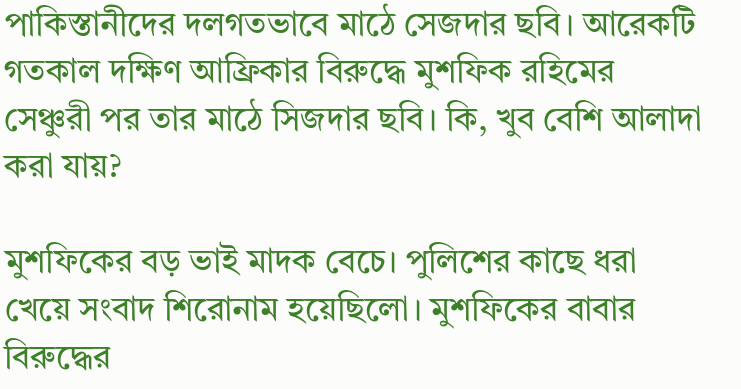পাকিস্তানীদের দলগতভাবে মাঠে সেজদার ছবি। আরেকটি গতকাল দক্ষিণ আফ্রিকার বিরুদ্ধে মুশফিক রহিমের সেঞ্চুরী পর তার মাঠে সিজদার ছবি। কি, খুব বেশি আলাদা করা যায়?

মুশফিকের বড় ভাই মাদক বেচে। পুলিশের কাছে ধরা খেয়ে সংবাদ শিরোনাম হয়েছিলো। মুশফিকের বাবার বিরুদ্ধের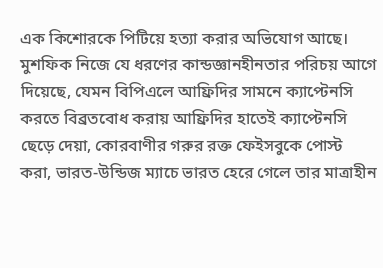এক কিশোরকে পিটিয়ে হত্যা করার অভিযোগ আছে। মুশফিক নিজে যে ধরণের কান্ডজ্ঞানহীনতার পরিচয় আগে দিয়েছে, যেমন বিপিএলে আফ্রিদির সামনে ক্যাপ্টেনসি করতে বিব্রতবোধ করায় আফ্রিদির হাতেই ক্যাপ্টেনসি ছেড়ে দেয়া, কোরবাণীর গরুর রক্ত ফেইসবুকে পোস্ট করা, ভারত-উন্ডিজ ম্যাচে ভারত হেরে গেলে তার মাত্রাহীন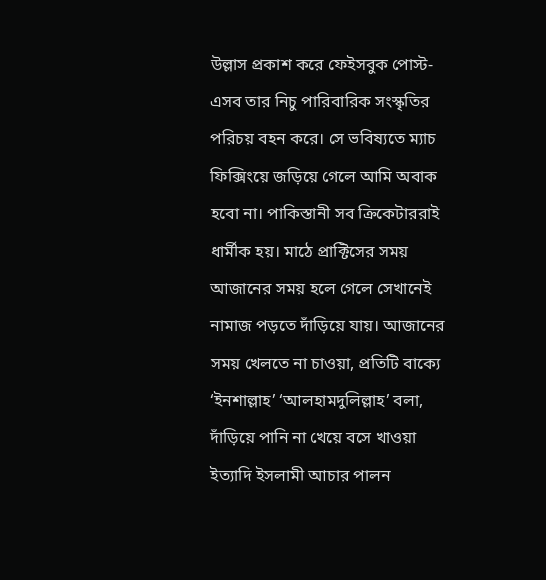উল্লাস প্রকাশ করে ফেইসবুক পোস্ট- এসব তার নিচু পারিবারিক সংস্কৃতির পরিচয় বহন করে। সে ভবিষ্যতে ম্যাচ ফিক্সিংয়ে জড়িয়ে গেলে আমি অবাক হবো না। পাকিস্তানী সব ক্রিকেটাররাই ধার্মীক হয়। মাঠে প্রাক্টিসের সময় আজানের সময় হলে গেলে সেখানেই নামাজ পড়তে দাঁড়িয়ে যায়। আজানের সময় খেলতে না চাওয়া, প্রতিটি বাক্যে ‘ইনশাল্লাহ’ ‘আলহামদুলিল্লাহ’ বলা, দাঁড়িয়ে পানি না খেয়ে বসে খাওয়া ইত্যাদি ইসলামী আচার পালন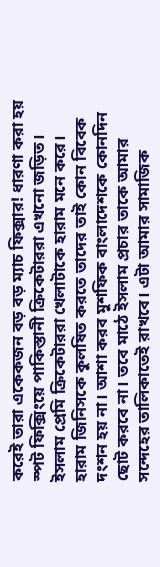করেই তারা একেকজন বড় বড় ম্যাচ ফিক্সার! ধারণা করা হয় স্পট ফিক্সিংয়ে পাকিস্তানী ক্রিকেটাররা এখনো জড়িত। ইসলাম প্রেমি ক্রিকেটাররা খেলাটাকে হারাম মনে করে। হারাম জিনিসকে কুলষিত করতে তাদের তাই কোন বিবেক দংশন হয় না। আশা করব মুশফিক বাংলাদেশকে কোনদিন ছোট করবে না। তবে মাঠে ইসলাম প্রচার তাকে আমার সন্দেহের তালিকাতেই রাখবে। এটা আমার সামাজিক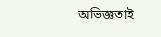অভিজ্ঞতাই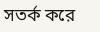সতর্ক করে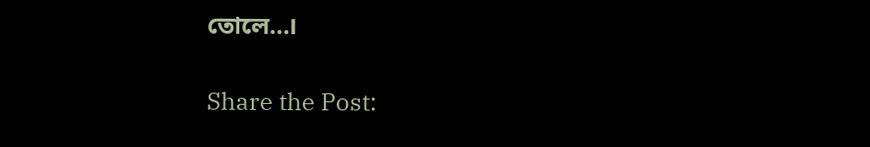তোলে…।

Share the Post: